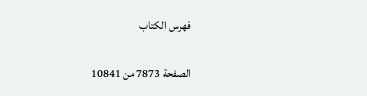فهرس الكتاب

الصفحة 7873 من 10841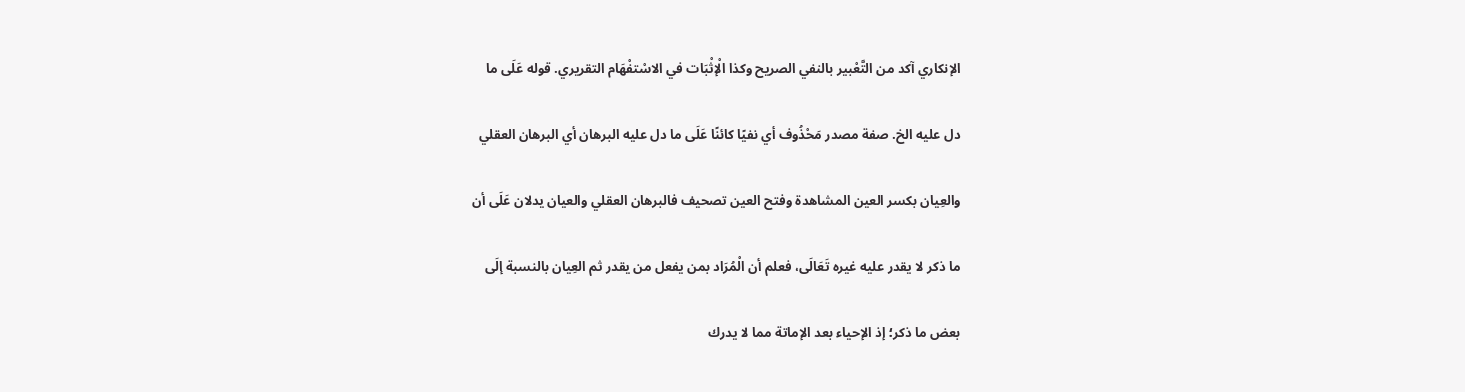الإنكاري آكد من التَّعْبير بالنفي الصريح وكذا الْإثْبَات في الاسْتفْهَام التقريري. قوله عَلَى ما

دل عليه الخ. صفة مصدر مَحْذُوف أي نفيًا كائنًا عَلَى ما دل عليه البرهان أي البرهان العقلي

والعِيان بكسر العين المشاهدة وفتح العين تصحيف فالبرهان العقلي والعيان يدلان عَلَى أن

ما ذكر لا يقدر عليه غيره تَعَالَى، فعلم أن الْمُرَاد بمن يفعل من يقدر ثم العِيان بالنسبة إلَى

بعض ما ذكر؛ إذ الإحياء بعد الإماتة مما لا يدرك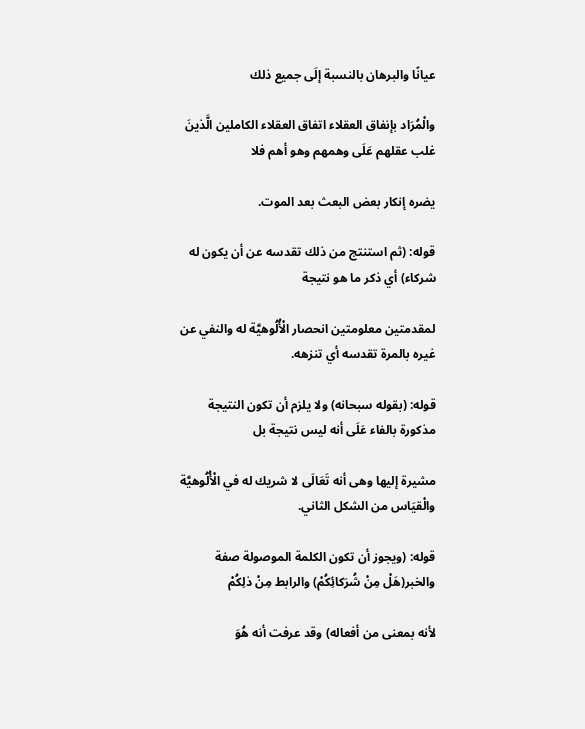عيانًا والبرهان بالنسبة إلَى جميع ذلك

والْمُرَاد بإنفاق العقلاء اتفاق العقلاء الكاملين الَّذينَ غلب عقلهم عَلَى وهمهم وهو أهم فلا

يضره إنكار بعض البعث بعد الموت.

قوله: (ثم استنتج من ذلك تقدسه عن أن يكون له شركاء) أي ذكر ما هو نتيجة

لمقدمتين معلومتين انحصار الْأُلُوهيَّة له والنفي عن غيره بالمرة تقدسه أي تنزهه.

قوله: (بقوله سبحانه) ولا يلزم أن تكون النتيجة مذكورة بالفاء عَلَى أنه ليس نتيجة بل

مشيرة إليها وهى أنه تَعَالَى لا شريك له في الْأُلُوهيَّة والْقيَاس من الشكل الثاني.

قوله: (ويجوز أن تكون الكلمة الموصولة صفة والخبر(هَلْ مِنْ شُرَكائِكُمْ) والرابط مِنْ ذلِكُمْ

لأنه بمعنى من أفعاله) وقد عرفت أنه هُوَ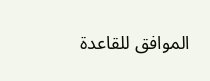الموافق للقاعدة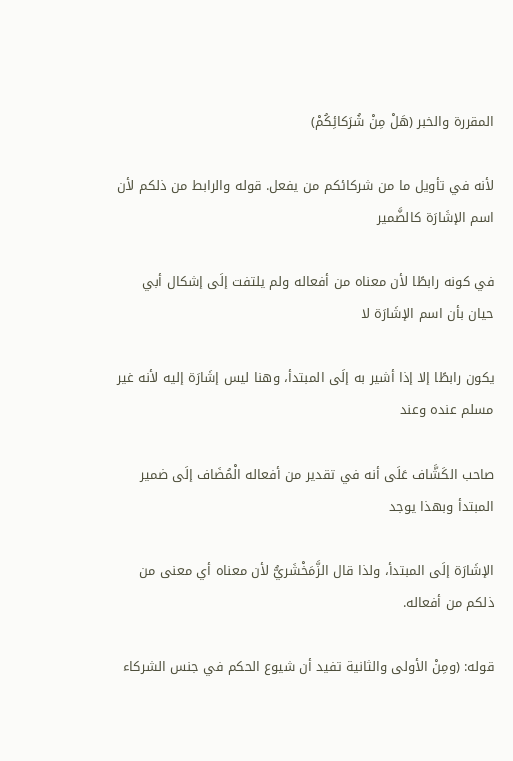المقررة والخبر (هَلْ مِنْ شُرَكائِكُمْ)

لأنه في تأويل ما من شركائكم من يفعل. قوله والرابط من ذلكم لأن اسم الإشَارَة كالضَّمير

في كونه رابطًا لأن معناه من أفعاله ولم يلتفت إلَى إشكال أبي حيان بأن اسم الإشَارَة لا

يكون رابطًا إلا إذا أشير به إلَى المبتدأ، وهنا ليس إشَارَة إليه لأنه غير مسلم عنده وعند

صاحب الكَشَّاف عَلَى أنه في تقدير من أفعاله الْمُضَاف إلَى ضمير المبتدأ وبهذا يوجد

الإشَارَة إلَى المبتدأ، ولذا قال الزَّمَخْشَريُّ لأن معناه أي معنى من ذلكم من أفعاله.

قوله: (ومِنْ الأولى والثانية تفيد أن شيوع الحكم في جنس الشركاء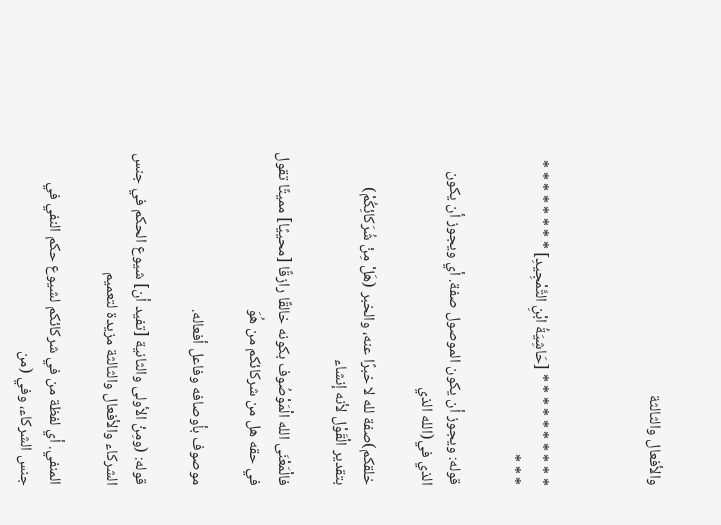والأفعال والثالثة



* * * * * * * * * * [حَاشِيَةُ ابْنِ التَّمْجِيدِ] * * * * * * * * * * *

قوله: ويجوز أن يكون الموصول صفة. أي ويجوز أن يكون الذي في(الله الذي

خلقكم)صفة لله لا خبرًا عنه، والخبر (هَلْ مِنْ شُرَكائِكُمْ) بتقدير الْقَوْل لأنه إنشاء

فالْمَعْنَى الله الْمَوْصُوف بكونه خالقًا رازقًا [محييًا] مميتًا تقول في حقه هل من شركائكم من هُوَ

موصوف بأوصافه وفاعل أفعاله.

قوله: (ومِنْ الأولى والثانية [تفيد أن] شيوع الحكم في جنس الشركاء والأفعال والثالثة مزيدة لتعميم

المنفي. أي لفظة من في شركائكم لشيوع حكم النفي في جنس الشركاء، وفي (من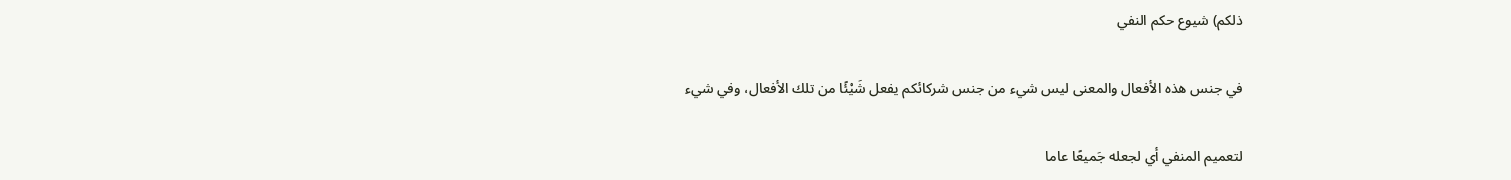ذلكم) شيوع حكم النفي

في جنس هذه الأفعال والمعنى ليس شيء من جنس شركائكم يفعل شَيْئًا من تلك الأفعال، وفي شيء

لتعميم المنفي أي لجعله جَميعًا عاما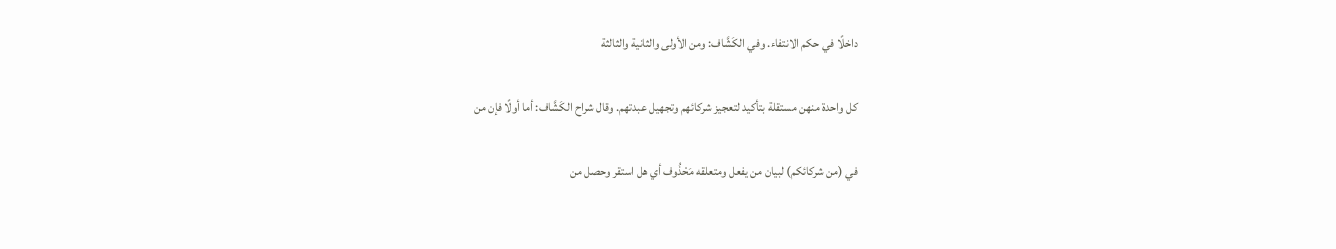داخلًا في حكم الانتفاء. وفي الكَشَّاف: ومن الأولى والثانية والثالثة

كل واحدة منهن مستقلة بتأكيد لتعجيز شركائهم وتجهيل عبدتهم. وقال شراح الكَشَّاف: أما أولًا فإن من

في (من شركائكم) لبيان من يفعل ومتعلقه مَحْذُوف أي هل استقر وحصل من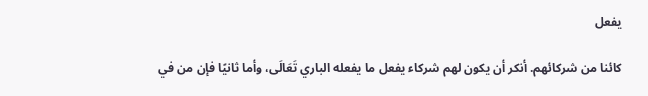يفعل

كائنا من شركائهم. أنكر أن يكون لهم شركاء يفعل ما يفعله الباري تَعَالَى، وأما ثانيًا فإن من في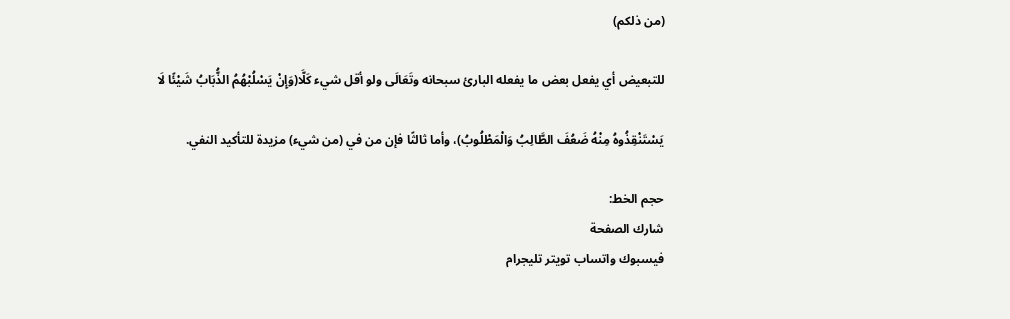(من ذلكم)

للتبعيض أي يفعل بعض ما يفعله البارئ سبحانه وتَعَالَى ولو أقل شيء كَلَّا(وَإِنْ يَسْلُبْهُمُ الذُّبَابُ شَيْئًا لَا

يَسْتَنْقِذُوهُ مِنْهُ ضَعُفَ الطَّالِبُ وَالْمَطْلُوبُ)، وأما ثالثًا فإن من في (من شيء) مزيدة للتأكيد النفي.

حجم الخط:
شارك الصفحة
فيسبوك واتساب تويتر تليجرام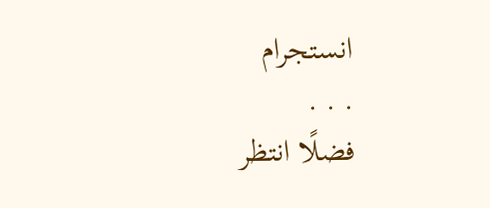انستجرام
. . .
فضلًا انتظر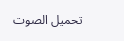تحميل الصوت